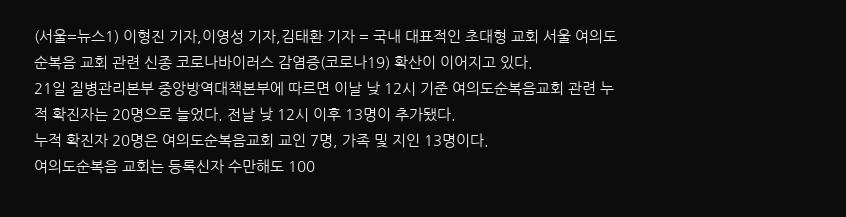(서울=뉴스1) 이형진 기자,이영성 기자,김태환 기자 = 국내 대표적인 초대형 교회 서울 여의도순복음 교회 관련 신종 코로나바이러스 감염증(코로나19) 확산이 이어지고 있다.
21일 질병관리본부 중앙방역대책본부에 따르면 이날 낮 12시 기준 여의도순복음교회 관련 누적 확진자는 20명으로 늘었다. 전날 낮 12시 이후 13명이 추가됐다.
누적 확진자 20명은 여의도순복음교회 교인 7명, 가족 및 지인 13명이다.
여의도순복음 교회는 등록신자 수만해도 100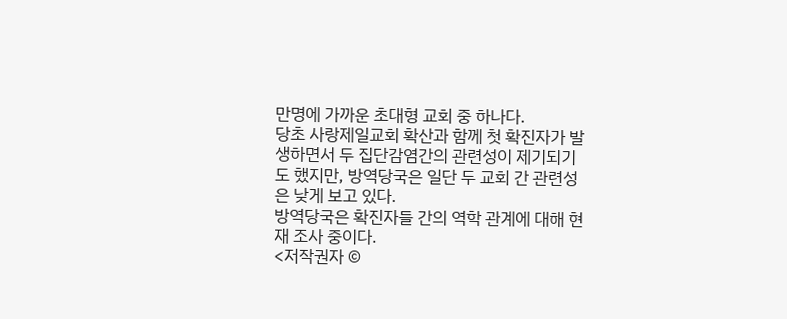만명에 가까운 초대형 교회 중 하나다.
당초 사랑제일교회 확산과 함께 첫 확진자가 발생하면서 두 집단감염간의 관련성이 제기되기도 했지만, 방역당국은 일단 두 교회 간 관련성은 낮게 보고 있다.
방역당국은 확진자들 간의 역학 관계에 대해 현재 조사 중이다.
<저작권자 ©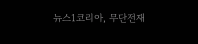뉴스1코리아, 무단전재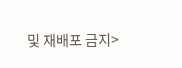및 재배포 금지>